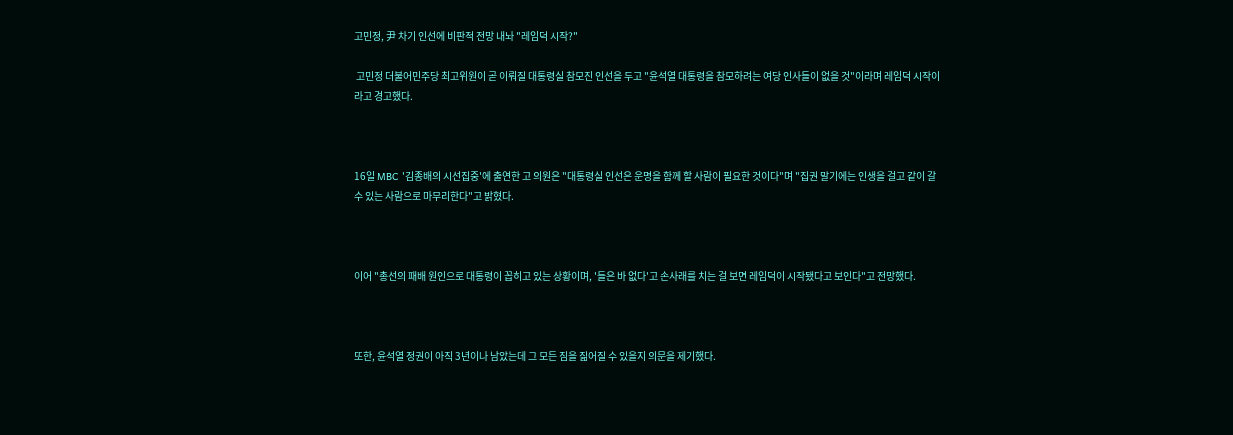고민정, 尹 차기 인선에 비판적 전망 내놔 "레임덕 시작?"

 고민정 더불어민주당 최고위원이 곧 이뤄질 대통령실 참모진 인선을 두고 "윤석열 대통령을 참모하려는 여당 인사들이 없을 것"이라며 레임덕 시작이라고 경고했다.



16일 MBC '김종배의 시선집중'에 출연한 고 의원은 "대통령실 인선은 운명을 함께 할 사람이 필요한 것이다"며 "집권 말기에는 인생을 걸고 같이 갈 수 있는 사람으로 마무리한다"고 밝혔다.



이어 "총선의 패배 원인으로 대통령이 꼽히고 있는 상황이며, '들은 바 없다'고 손사래를 치는 걸 보면 레임덕이 시작됐다고 보인다"고 전망했다.



또한, 윤석열 정권이 아직 3년이나 남았는데 그 모든 짐을 짊어질 수 있을지 의문을 제기했다.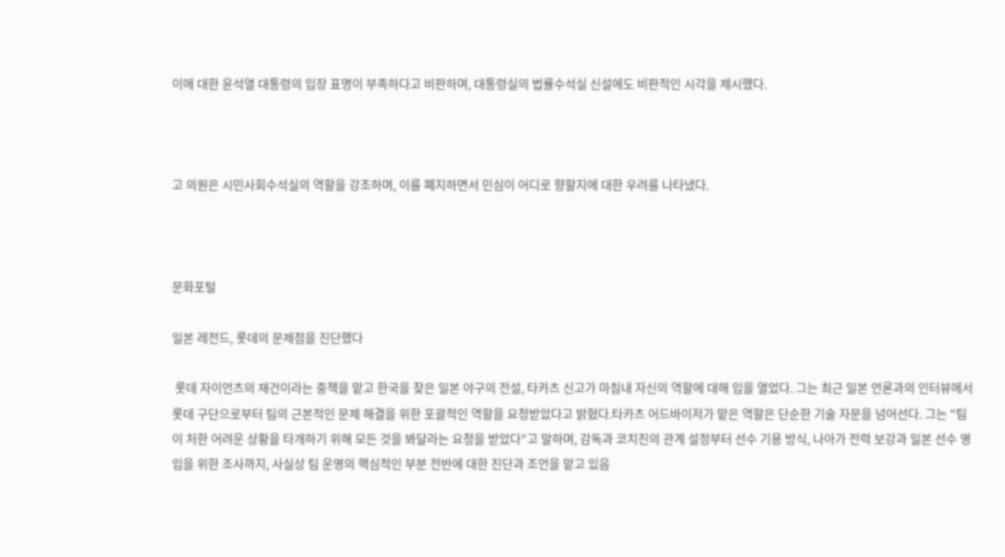이에 대한 윤석열 대통령의 입장 표명이 부족하다고 비판하며, 대통령실의 법률수석실 신설에도 비판적인 시각을 제시했다.



고 의원은 시민사회수석실의 역할을 강조하며, 이를 폐지하면서 민심이 어디로 향할지에 대한 우려를 나타냈다.



문화포털

일본 레전드, 롯데의 문제점을 진단했다

 롯데 자이언츠의 재건이라는 중책을 맡고 한국을 찾은 일본 야구의 전설, 타카츠 신고가 마침내 자신의 역할에 대해 입을 열었다. 그는 최근 일본 언론과의 인터뷰에서 롯데 구단으로부터 팀의 근본적인 문제 해결을 위한 포괄적인 역할을 요청받았다고 밝혔다.타카츠 어드바이저가 맡은 역할은 단순한 기술 자문을 넘어선다. 그는 "팀이 처한 어려운 상황을 타개하기 위해 모든 것을 봐달라는 요청을 받았다"고 말하며, 감독과 코치진의 관계 설정부터 선수 기용 방식, 나아가 전력 보강과 일본 선수 영입을 위한 조사까지, 사실상 팀 운영의 핵심적인 부분 전반에 대한 진단과 조언을 맡고 있음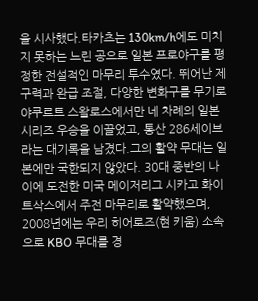을 시사했다.타카츠는 130km/h에도 미치지 못하는 느린 공으로 일본 프로야구를 평정한 전설적인 마무리 투수였다. 뛰어난 제구력과 완급 조절, 다양한 변화구를 무기로 야쿠르트 스왈로스에서만 네 차례의 일본시리즈 우승을 이끌었고, 통산 286세이브라는 대기록을 남겼다.그의 활약 무대는 일본에만 국한되지 않았다. 30대 중반의 나이에 도전한 미국 메이저리그 시카고 화이트삭스에서 주전 마무리로 활약했으며, 2008년에는 우리 히어로즈(현 키움) 소속으로 KBO 무대를 경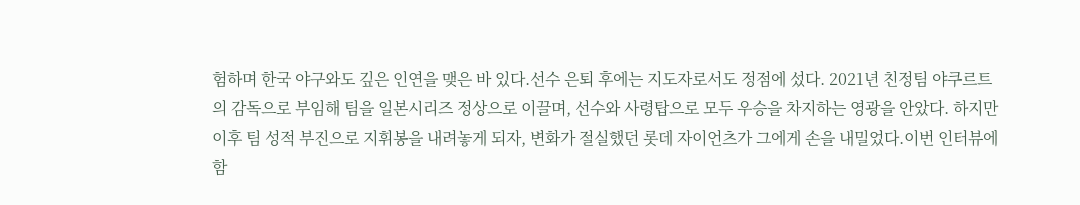험하며 한국 야구와도 깊은 인연을 맺은 바 있다.선수 은퇴 후에는 지도자로서도 정점에 섰다. 2021년 친정팀 야쿠르트의 감독으로 부임해 팀을 일본시리즈 정상으로 이끌며, 선수와 사령탑으로 모두 우승을 차지하는 영광을 안았다. 하지만 이후 팀 성적 부진으로 지휘봉을 내려놓게 되자, 변화가 절실했던 롯데 자이언츠가 그에게 손을 내밀었다.이번 인터뷰에 함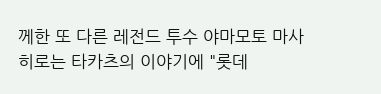께한 또 다른 레전드 투수 야마모토 마사히로는 타카츠의 이야기에 "롯데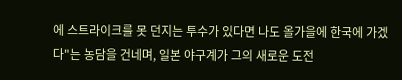에 스트라이크를 못 던지는 투수가 있다면 나도 올가을에 한국에 가겠다"는 농담을 건네며, 일본 야구계가 그의 새로운 도전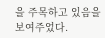을 주목하고 있음을 보여주었다.